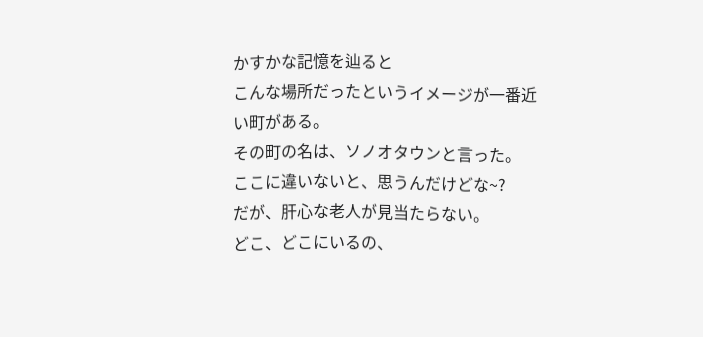かすかな記憶を辿ると
こんな場所だったというイメージが一番近い町がある。
その町の名は、ソノオタウンと言った。
ここに違いないと、思うんだけどな~?
だが、肝心な老人が見当たらない。
どこ、どこにいるの、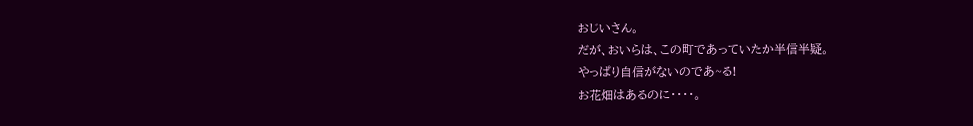おじいさん。
だが、おいらは、この町であっていたか半信半疑。
やっぱり自信がないのであ~る!
お花畑はあるのに・・・・。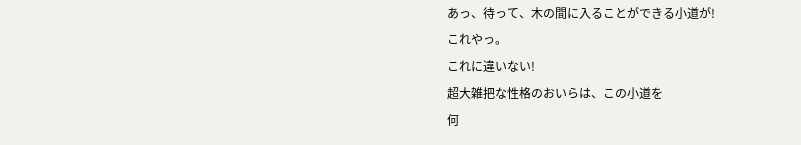あっ、待って、木の間に入ることができる小道が!
これやっ。
これに違いない!
超大雑把な性格のおいらは、この小道を
何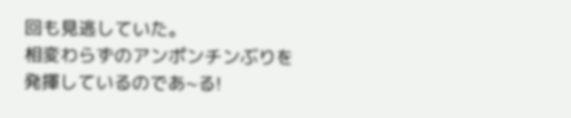回も見逃していた。
相変わらずのアンポンチンぶりを
発揮しているのであ~る!